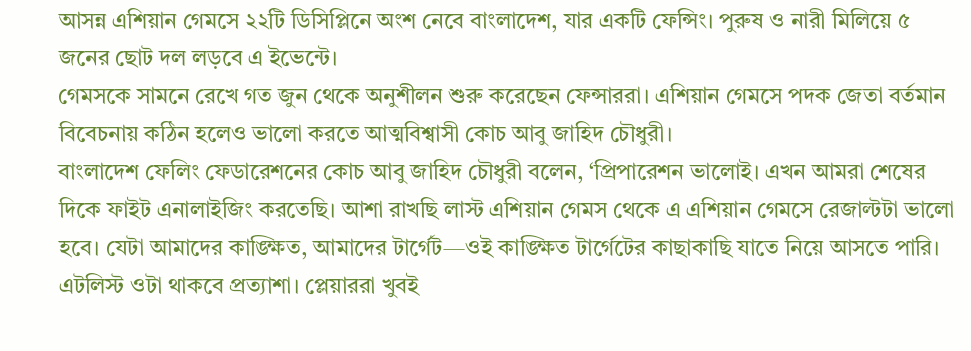আসন্ন এশিয়ান গেমসে ২২টি ডিসিপ্লিনে অংশ নেবে বাংলাদেশ, যার একটি ফেন্সিং। পুরুষ ও নারী মিলিয়ে ৫ জনের ছোট দল লড়বে এ ইভেন্টে।
গেমসকে সামনে রেখে গত জুন থেকে অনুশীলন শুরু করেছেন ফেন্সাররা। এশিয়ান গেমসে পদক জেতা বর্তমান বিবেচনায় কঠিন হলেও ভালো করতে আত্মবিশ্বাসী কোচ আবু জাহিদ চৌধুরী।
বাংলাদেশ ফেলিং ফেডারেশনের কোচ আবু জাহিদ চৌধুরী বলেন, ‘প্রিপারেশন ভালোই। এখন আমরা শেষের দিকে ফাইট এনালাইজিং করতেছি। আশা রাখছি লাস্ট এশিয়ান গেমস থেকে এ এশিয়ান গেমসে রেজাল্টটা ভালো হবে। যেটা আমাদের কাঙ্ক্ষিত, আমাদের টার্গেট—ওই কাঙ্ক্ষিত টার্গেটের কাছাকাছি যাতে নিয়ে আসতে পারি। এটলিস্ট ওটা থাকবে প্রত্যাশা। প্লেয়াররা খুবই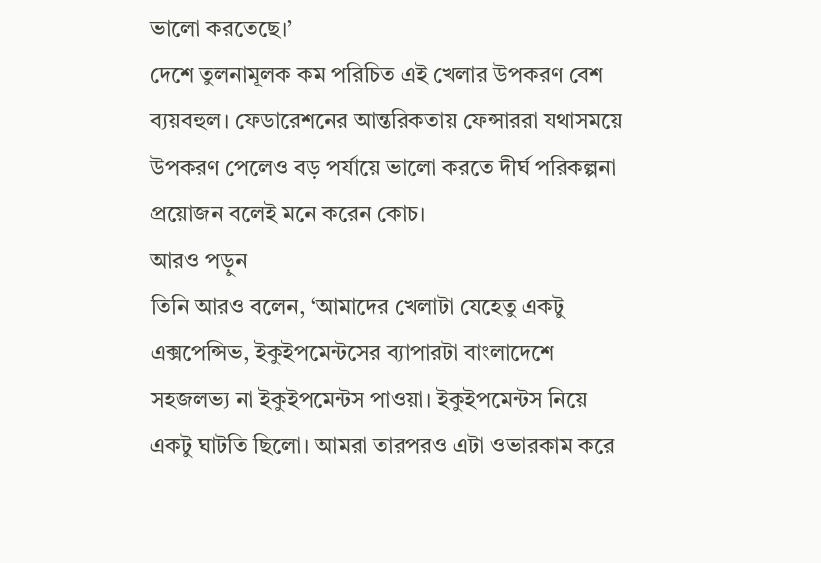ভালো করতেছে।’
দেশে তুলনামূলক কম পরিচিত এই খেলার উপকরণ বেশ ব্যয়বহুল। ফেডারেশনের আন্তরিকতায় ফেন্সাররা যথাসময়ে উপকরণ পেলেও বড় পর্যায়ে ভালো করতে দীর্ঘ পরিকল্পনা প্রয়োজন বলেই মনে করেন কোচ।
আরও পড়ুন
তিনি আরও বলেন, ‘আমাদের খেলাটা যেহেতু একটু এক্সপেন্সিভ, ইকুইপমেন্টসের ব্যাপারটা বাংলাদেশে সহজলভ্য না ইকুইপমেন্টস পাওয়া। ইকুইপমেন্টস নিয়ে একটু ঘাটতি ছিলো। আমরা তারপরও এটা ওভারকাম করে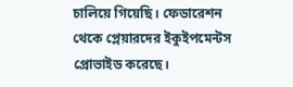চালিয়ে গিয়েছি। ফেডারেশন থেকে প্লেয়ারদের ইকুইপমেন্টস প্রোভাইড করেছে।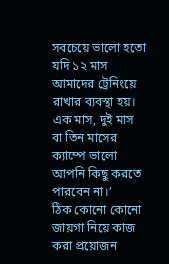সবচেয়ে ভালো হতো যদি ১২ মাস আমাদের ট্রেনিংয়ে রাখার ব্যবস্থা হয়। এক মাস, দুই মাস বা তিন মাসের ক্যাম্পে ভালো আপনি কিছু করতে পারবেন না।’
ঠিক কোনো কোনো জায়গা নিয়ে কাজ করা প্রয়োজন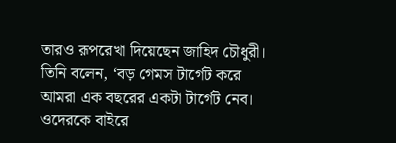তারও রূপরেখা দিয়েছেন জাহিদ চৌধুরী।
তিনি বলেন, ‘বড় গেমস টার্গেট করে আমরা এক বছরের একটা টার্গেট নেব। ওদেরকে বাইরে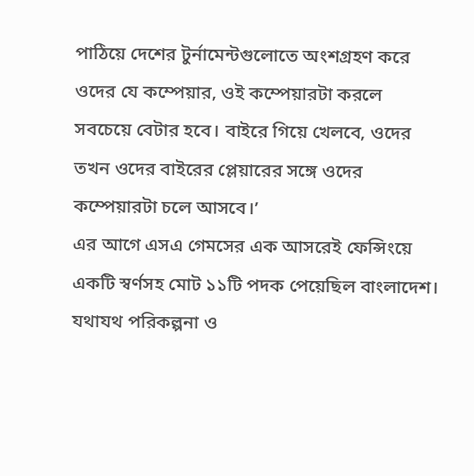পাঠিয়ে দেশের টুর্নামেন্টগুলোতে অংশগ্রহণ করে ওদের যে কম্পেয়ার, ওই কম্পেয়ারটা করলে সবচেয়ে বেটার হবে। বাইরে গিয়ে খেলবে, ওদের তখন ওদের বাইরের প্লেয়ারের সঙ্গে ওদের কম্পেয়ারটা চলে আসবে।’
এর আগে এসএ গেমসের এক আসরেই ফেন্সিংয়ে একটি স্বর্ণসহ মোট ১১টি পদক পেয়েছিল বাংলাদেশ। যথাযথ পরিকল্পনা ও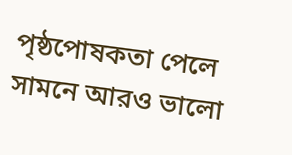পৃষ্ঠপোষকতা পেলে সামনে আরও ভালো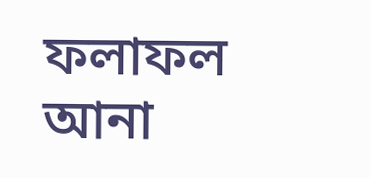ফলাফল আনা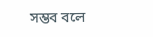সম্ভব বলে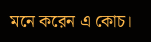মনে করেন এ কোচ।